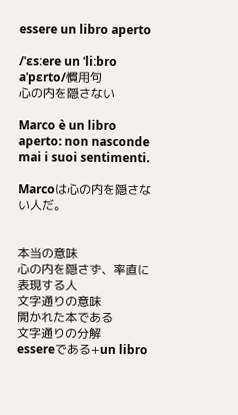essere un libro aperto

/ˈɛsːere un ˈliːbro aˈpɛrto/慣用句
心の内を隠さない

Marco è un libro aperto: non nasconde mai i suoi sentimenti.

Marcoは心の内を隠さない人だ。


本当の意味
心の内を隠さず、率直に表現する人
文字通りの意味
開かれた本である
文字通りの分解
essereである+un libro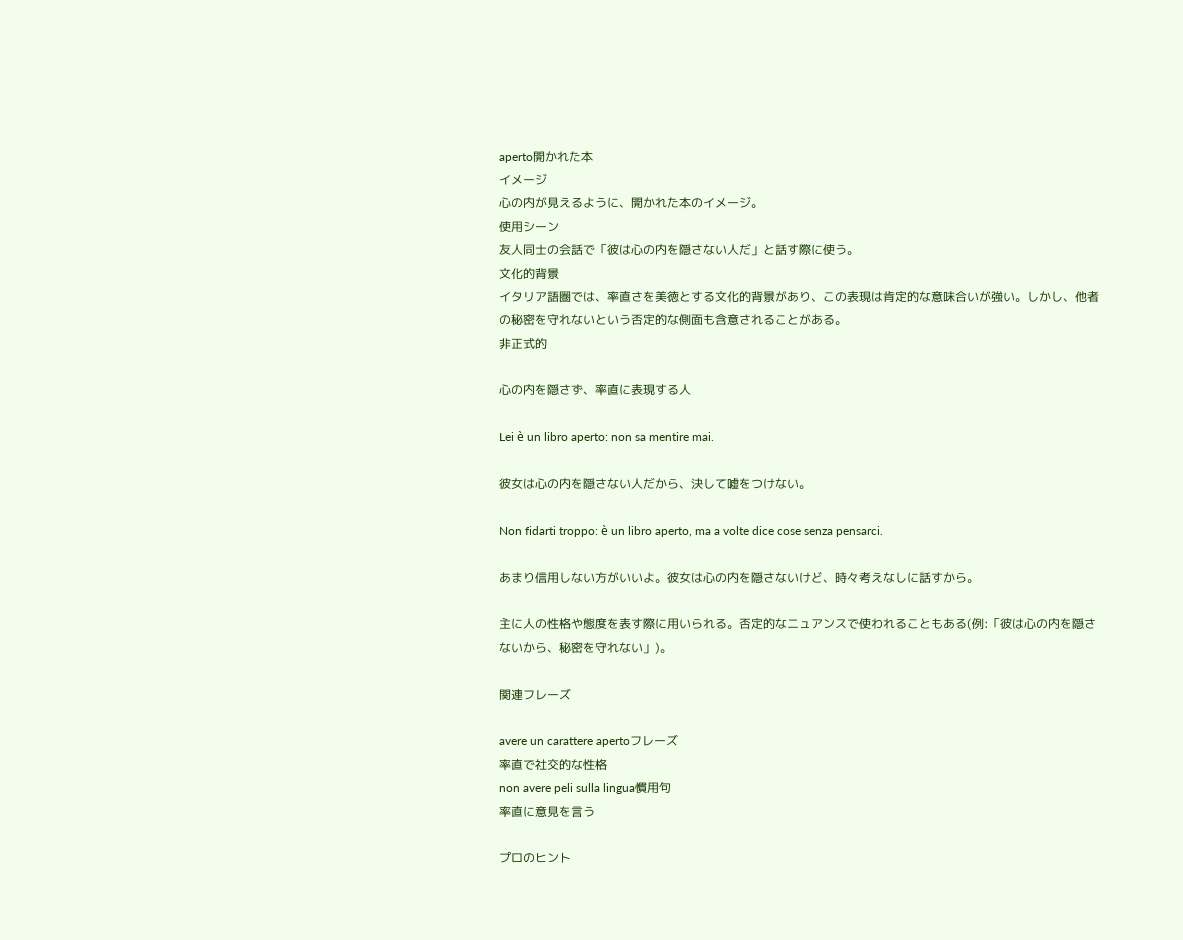aperto開かれた本
イメージ
心の内が見えるように、開かれた本のイメージ。
使用シーン
友人同士の会話で「彼は心の内を隠さない人だ」と話す際に使う。
文化的背景
イタリア語圏では、率直さを美徳とする文化的背景があり、この表現は肯定的な意味合いが強い。しかし、他者の秘密を守れないという否定的な側面も含意されることがある。
非正式的

心の内を隠さず、率直に表現する人

Lei è un libro aperto: non sa mentire mai.

彼女は心の内を隠さない人だから、決して嘘をつけない。

Non fidarti troppo: è un libro aperto, ma a volte dice cose senza pensarci.

あまり信用しない方がいいよ。彼女は心の内を隠さないけど、時々考えなしに話すから。

主に人の性格や態度を表す際に用いられる。否定的なニュアンスで使われることもある(例:「彼は心の内を隠さないから、秘密を守れない」)。

関連フレーズ

avere un carattere apertoフレーズ
率直で社交的な性格
non avere peli sulla lingua慣用句
率直に意見を言う

プロのヒント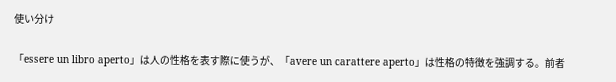使い分け

「essere un libro aperto」は人の性格を表す際に使うが、「avere un carattere aperto」は性格の特徴を強調する。前者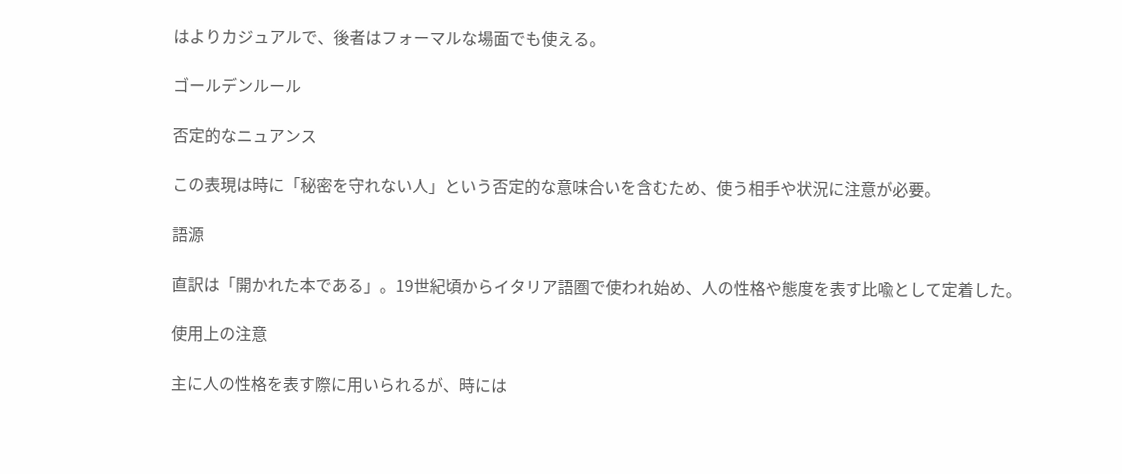はよりカジュアルで、後者はフォーマルな場面でも使える。

ゴールデンルール

否定的なニュアンス

この表現は時に「秘密を守れない人」という否定的な意味合いを含むため、使う相手や状況に注意が必要。

語源

直訳は「開かれた本である」。19世紀頃からイタリア語圏で使われ始め、人の性格や態度を表す比喩として定着した。

使用上の注意

主に人の性格を表す際に用いられるが、時には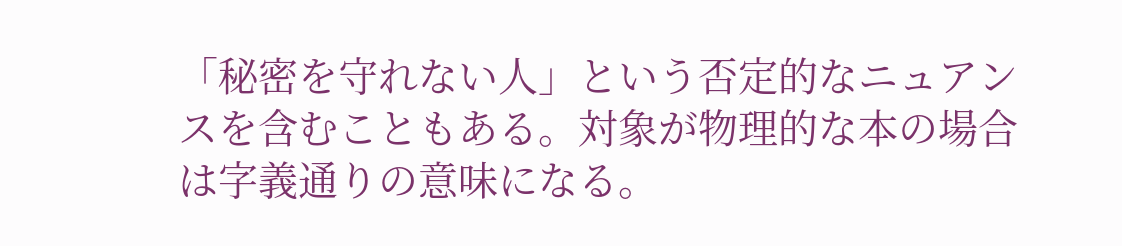「秘密を守れない人」という否定的なニュアンスを含むこともある。対象が物理的な本の場合は字義通りの意味になる。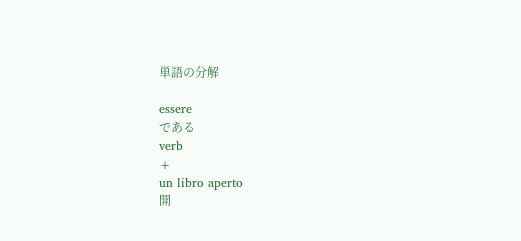単語の分解

essere
である
verb
+
un libro aperto
開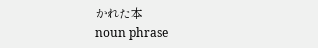かれた本
noun phrase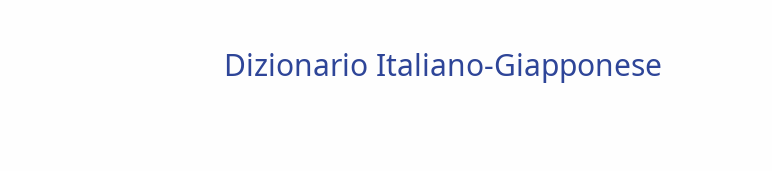Dizionario Italiano-Giapponese